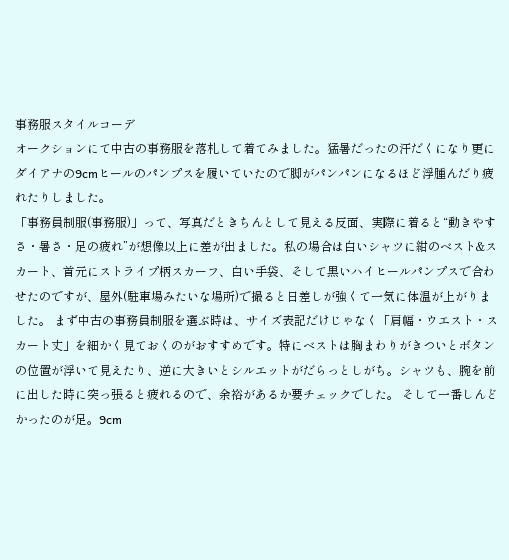事務服スタイルコーデ
オークションにて中古の事務服を落札して着てみました。猛暑だったの汗だくになり更にダイアナの9cmヒールのパンプスを履いていたので脚がパンパンになるほど浮腫んだり疲れたりしました。
「事務員制服(事務服)」って、写真だときちんとして見える反面、実際に着ると“動きやすさ・暑さ・足の疲れ”が想像以上に差が出ました。私の場合は白いシャツに紺のベスト&スカート、首元にストライプ柄スカーフ、白い手袋、そして黒いハイヒールパンプスで合わせたのですが、屋外(駐車場みたいな場所)で撮ると日差しが強くて一気に体温が上がりました。 まず中古の事務員制服を選ぶ時は、サイズ表記だけじゃなく「肩幅・ウエスト・スカート丈」を細かく見ておくのがおすすめです。特にベストは胸まわりがきついとボタンの位置が浮いて見えたり、逆に大きいとシルエットがだらっとしがち。シャツも、腕を前に出した時に突っ張ると疲れるので、余裕があるか要チェックでした。 そして一番しんどかったのが足。9cm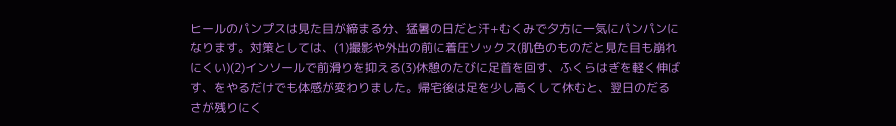ヒールのパンプスは見た目が締まる分、猛暑の日だと汗+むくみで夕方に一気にパンパンになります。対策としては、(1)撮影や外出の前に着圧ソックス(肌色のものだと見た目も崩れにくい)(2)インソールで前滑りを抑える(3)休憩のたびに足首を回す、ふくらはぎを軽く伸ばす、をやるだけでも体感が変わりました。帰宅後は足を少し高くして休むと、翌日のだるさが残りにく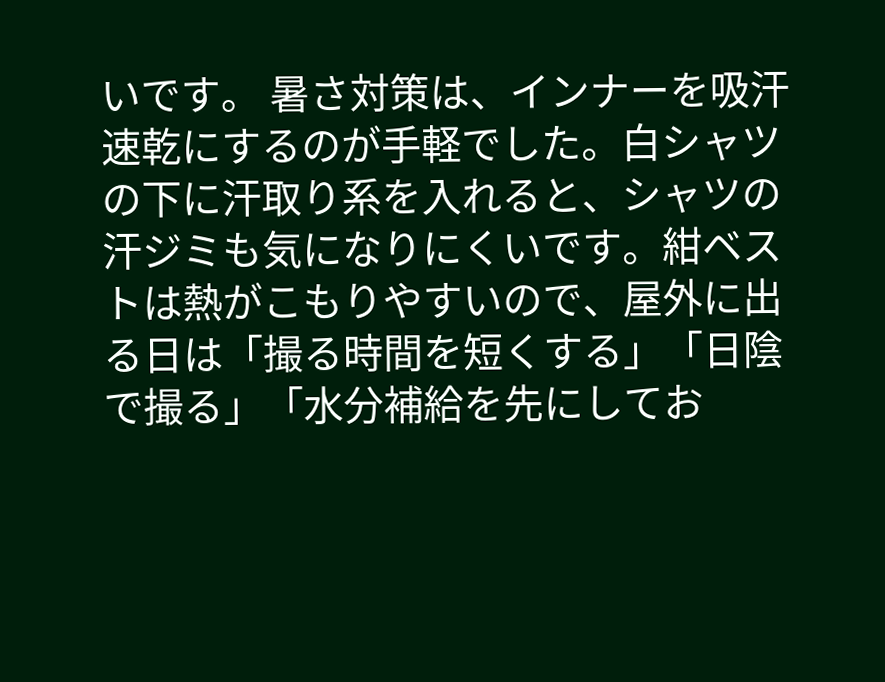いです。 暑さ対策は、インナーを吸汗速乾にするのが手軽でした。白シャツの下に汗取り系を入れると、シャツの汗ジミも気になりにくいです。紺ベストは熱がこもりやすいので、屋外に出る日は「撮る時間を短くする」「日陰で撮る」「水分補給を先にしてお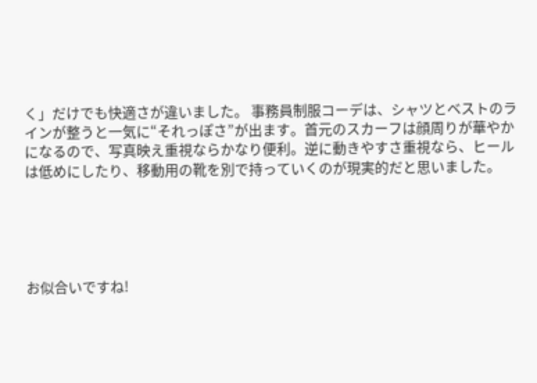く」だけでも快適さが違いました。 事務員制服コーデは、シャツとベストのラインが整うと一気に“それっぽさ”が出ます。首元のスカーフは顔周りが華やかになるので、写真映え重視ならかなり便利。逆に動きやすさ重視なら、ヒールは低めにしたり、移動用の靴を別で持っていくのが現実的だと思いました。





お似合いですね!